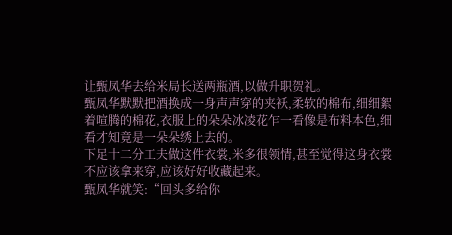让甄凤华去给米局长送两瓶酒,以做升职贺礼。
甄凤华默默把酒换成一身声声穿的夹袄,柔软的棉布,细细絮着喧腾的棉花,衣服上的朵朵冰凌花乍一看像是布料本色,细看才知竟是一朵朵绣上去的。
下足十二分工夫做这件衣裳,米多很领情,甚至觉得这身衣裳不应该拿来穿,应该好好收藏起来。
甄凤华就笑:“回头多给你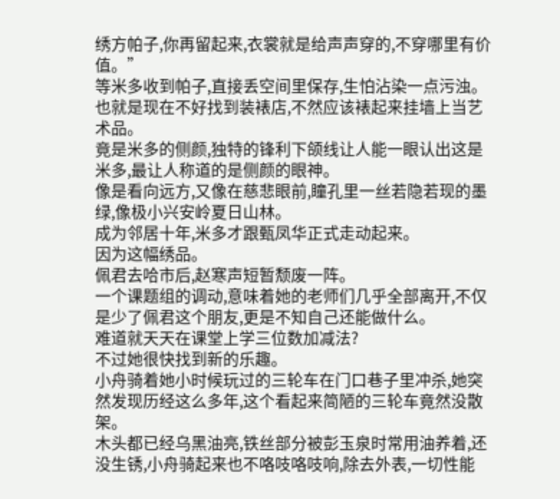绣方帕子,你再留起来,衣裳就是给声声穿的,不穿哪里有价值。”
等米多收到帕子,直接丢空间里保存,生怕沾染一点污浊。
也就是现在不好找到装裱店,不然应该裱起来挂墙上当艺术品。
竟是米多的侧颜,独特的锋利下颌线让人能一眼认出这是米多,最让人称道的是侧颜的眼神。
像是看向远方,又像在慈悲眼前,瞳孔里一丝若隐若现的墨绿,像极小兴安岭夏日山林。
成为邻居十年,米多才跟甄凤华正式走动起来。
因为这幅绣品。
佩君去哈市后,赵寒声短暂颓废一阵。
一个课题组的调动,意味着她的老师们几乎全部离开,不仅是少了佩君这个朋友,更是不知自己还能做什么。
难道就天天在课堂上学三位数加减法?
不过她很快找到新的乐趣。
小舟骑着她小时候玩过的三轮车在门口巷子里冲杀,她突然发现历经这么多年,这个看起来简陋的三轮车竟然没散架。
木头都已经乌黑油亮,铁丝部分被彭玉泉时常用油养着,还没生锈,小舟骑起来也不咯吱咯吱响,除去外表,一切性能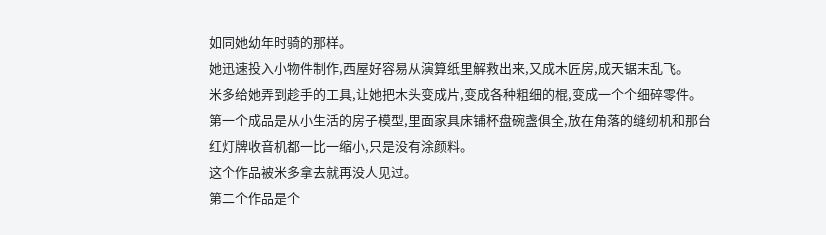如同她幼年时骑的那样。
她迅速投入小物件制作,西屋好容易从演算纸里解救出来,又成木匠房,成天锯末乱飞。
米多给她弄到趁手的工具,让她把木头变成片,变成各种粗细的棍,变成一个个细碎零件。
第一个成品是从小生活的房子模型,里面家具床铺杯盘碗盏俱全,放在角落的缝纫机和那台红灯牌收音机都一比一缩小,只是没有涂颜料。
这个作品被米多拿去就再没人见过。
第二个作品是个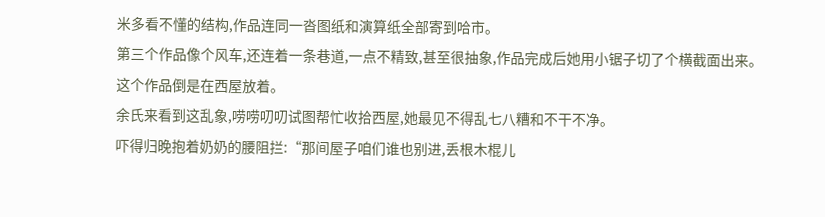米多看不懂的结构,作品连同一沓图纸和演算纸全部寄到哈市。
第三个作品像个风车,还连着一条巷道,一点不精致,甚至很抽象,作品完成后她用小锯子切了个横截面出来。
这个作品倒是在西屋放着。
余氏来看到这乱象,唠唠叨叨试图帮忙收拾西屋,她最见不得乱七八糟和不干不净。
吓得归晚抱着奶奶的腰阻拦:“那间屋子咱们谁也别进,丢根木棍儿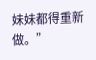妹妹都得重新做。”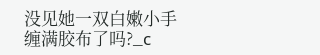没见她一双白嫩小手缠满胶布了吗?_c